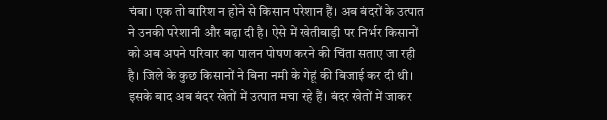चंबा। एक तो बारिश न होने से किसान परेशान हैं। अब बंदरों के उत्पात ने उनकी परेशानी और बढ़ा दी है। ऐसे में खेतीबाड़ी पर निर्भर किसानों को अब अपने परिवार का पालन पोषण करने की चिंता सताए जा रही है। जिले के कुछ किसानों ने बिना नमी के गेहूं की बिजाई कर दी थी। इसके बाद अब बंदर खेतों में उत्पात मचा रहे हैं। बंदर खेतों में जाकर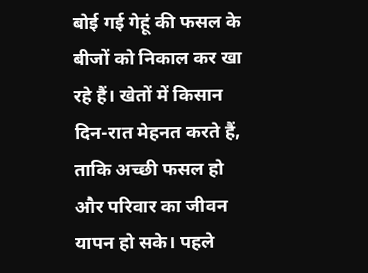बोई गई गेहूं की फसल के बीजों को निकाल कर खा रहे हैं। खेतों में किसान दिन-रात मेहनत करते हैं, ताकि अच्छी फसल हो और परिवार का जीवन यापन हो सके। पहले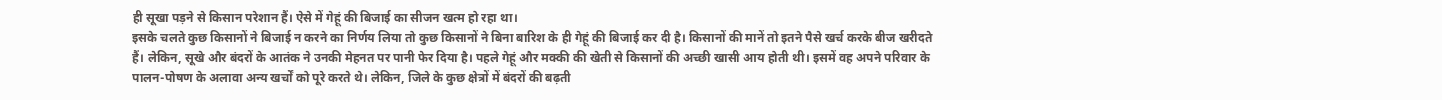ही सूखा पड़ने से किसान परेशान हैं। ऐसे में गेहूं की बिजाई का सीजन खत्म हो रहा था।
इसके चलते कुछ किसानों ने बिजाई न करने का निर्णय लिया तो कुछ किसानों ने बिना बारिश के ही गेहूं की बिजाई कर दी है। किसानों की मानें तो इतने पैसे खर्च करके बीज खरीदते हैं। लेकिन, सूखे और बंदरों के आतंक ने उनकी मेहनत पर पानी फेर दिया है। पहले गेहूं और मक्की की खेती से किसानों की अच्छी खासी आय होती थी। इसमें वह अपने परिवार के पालन-पोषण के अलावा अन्य खर्चों को पूरे करते थे। लेकिन, जिले के कुछ क्षेत्रों में बंदरों की बढ़ती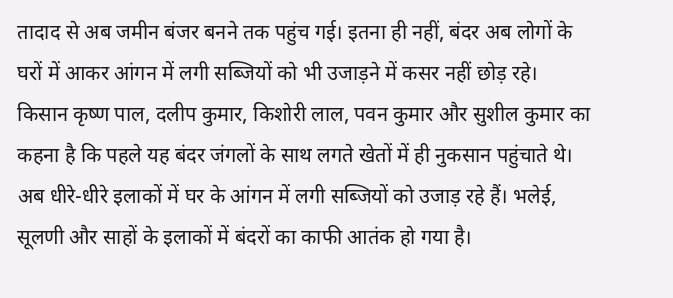तादाद से अब जमीन बंजर बनने तक पहुंच गई। इतना ही नहीं, बंदर अब लोगों के घरों में आकर आंगन में लगी सब्जियों को भी उजाड़ने में कसर नहीं छोड़ रहे।
किसान कृष्ण पाल, दलीप कुमार, किशोरी लाल, पवन कुमार और सुशील कुमार का कहना है कि पहले यह बंदर जंगलों के साथ लगते खेतों में ही नुकसान पहुंचाते थे। अब धीरे-धीरे इलाकों में घर के आंगन में लगी सब्जियों को उजाड़ रहे हैं। भलेई, सूलणी और साहों के इलाकों में बंदरों का काफी आतंक हो गया है।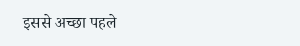इससे अच्छा पहले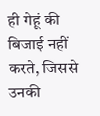ही गेहूं की बिजाई नहीं करते, जिससे उनकी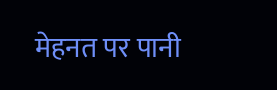मेहनत पर पानी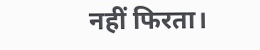नहीं फिरता।